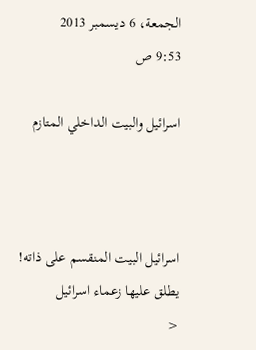الجمعة، 6 ديسمبر 2013
9:53 ص

اسرائيل والبيت الداخلي المتازم



اسرائيل البيت المنقسم على ذاته!
يطلق عليها زعماء اسرائيل
<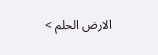الارض الحلم >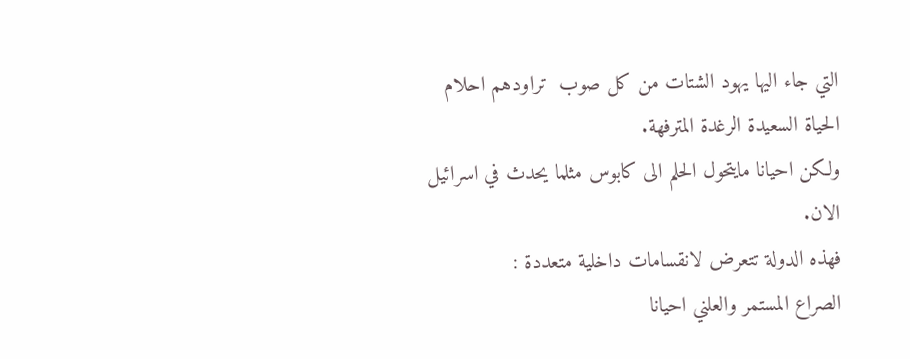التي جاء اليها يهود الشتات من كل صوب  تراودهم احلام الحياة السعيدة الرغدة المترفهة.
ولكن احيانا مايتحول الحلم الى كابوس مثلما يحدث في اسرائيل الان.
فهذه الدولة تتعرض لانقسامات داخلية متعددة :
الصراع المستمر والعلني احيانا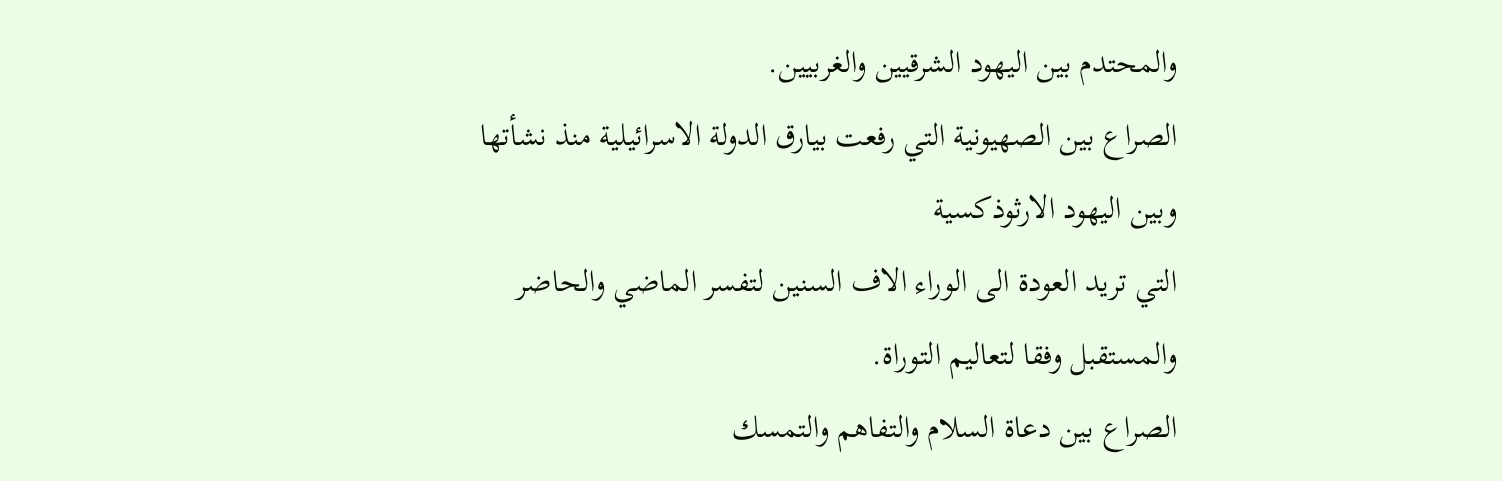والمحتدم بين اليهود الشرقيين والغربيين.
الصراع بين الصهيونية التي رفعت بيارق الدولة الاسرائيلية منذ نشأتها وبين اليهود الارثوذكسية
التي تريد العودة الى الوراء الاف السنين لتفسر الماضي والحاضر والمستقبل وفقا لتعاليم التوراة.
الصراع بين دعاة السلام والتفاهم والتمسك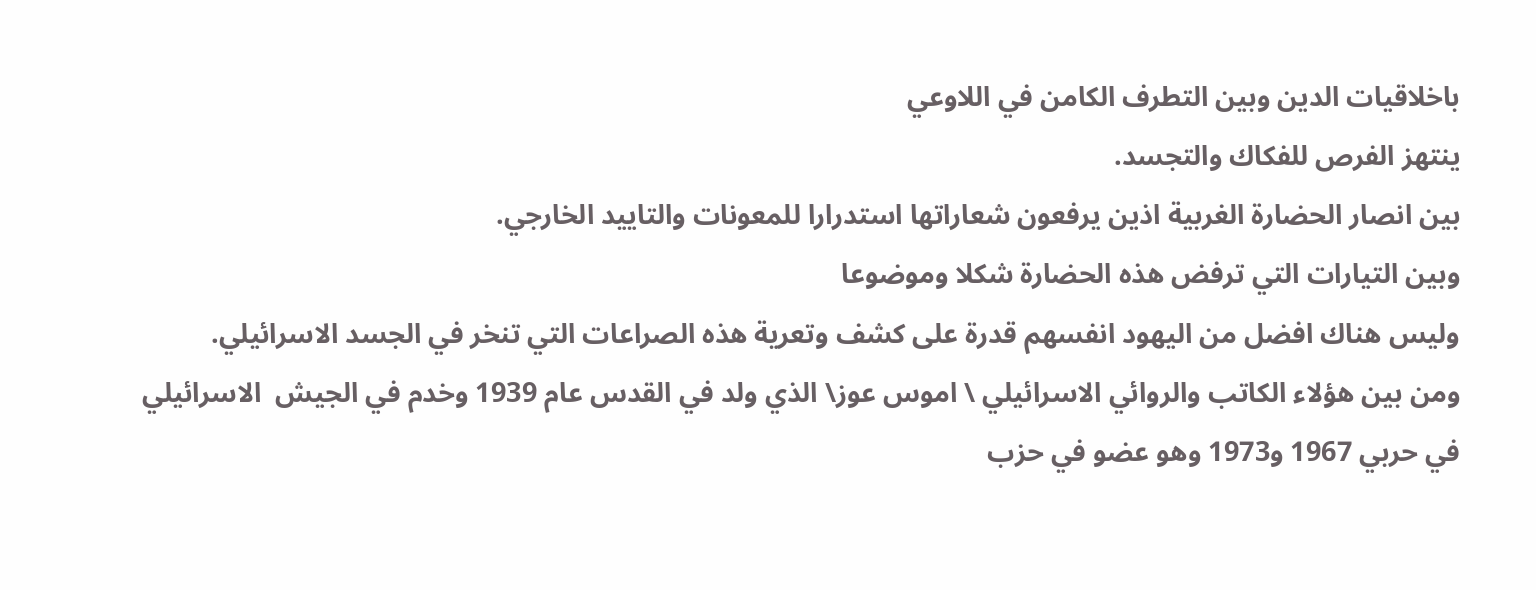باخلاقيات الدين وبين التطرف الكامن في اللاوعي
ينتهز الفرص للفكاك والتجسد.
بين انصار الحضارة الغربية اذين يرفعون شعاراتها استدرارا للمعونات والتاييد الخارجي.
وبين التيارات التي ترفض هذه الحضارة شكلا وموضوعا
وليس هناك افضل من اليهود انفسهم قدرة على كشف وتعرية هذه الصراعات التي تنخر في الجسد الاسرائيلي.
ومن بين هؤلاء الكاتب والروائي الاسرائيلي \ اموس عوز\ الذي ولد في القدس عام 1939 وخدم في الجيش  الاسرائيلي
في حربي 1967 و1973 وهو عضو في حزب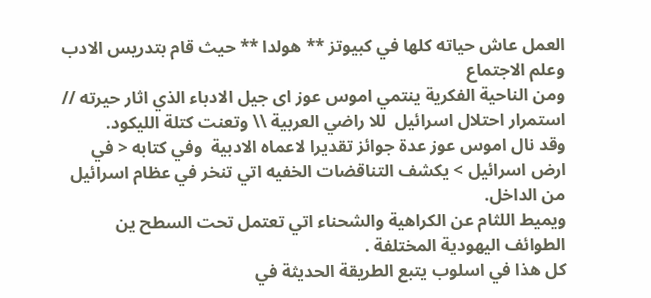العمل عاش حياته كلها في كبيوتز ** هولدا ** حيث قام بتدريس الادب وعلم الاجتماع
ومن الناحية الفكرية ينتمي اموس عوز اى جيل الادباء الذي اثار حيرته // استمرار احتلال اسرائيل  للا راضي العربية \\ وتعنت كتلة الليكود.
وقد نال اموس عوز عدة جوائز تقديرا لاعماه الادبية  وفي كتابه < في ارض اسرائيل > يكشف التناقضات الخفيه اتي تنخر في عظام اسرائيل من الداخل.
ويميط اللثام عن الكراهية والشحناء اتي تعتمل تحت السطح ين الطوائف اليهودية المختلفة .
كل هذا في اسلوب يتبع الطريقة الحديثة في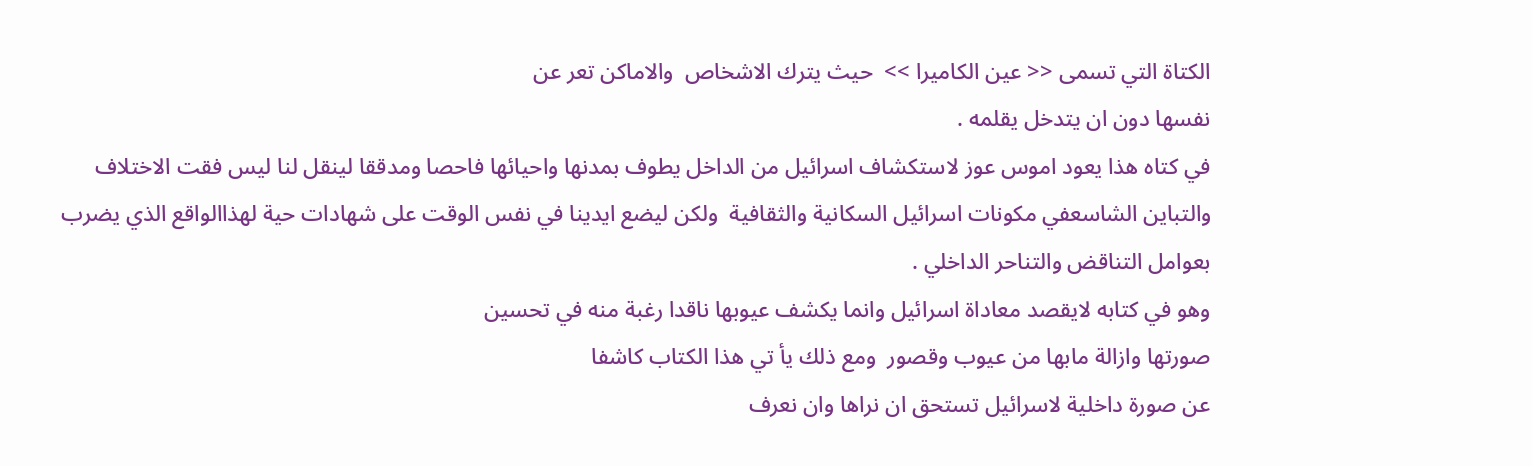الكتاة التي تسمى << عين الكاميرا >>  حيث يترك الاشخاص  والاماكن تعر عن
نفسها دون ان يتدخل يقلمه .
في كتاه هذا يعود اموس عوز لاستكشاف اسرائيل من الداخل يطوف بمدنها واحيائها فاحصا ومدققا لينقل لنا ليس فقت الاختلاف
والتباين الشاسعفي مكونات اسرائيل السكانية والثقافية  ولكن ليضع ايدينا في نفس الوقت على شهادات حية لهذاالواقع الذي يضرب
بعوامل التناقض والتناحر الداخلي .
وهو في كتابه لايقصد معاداة اسرائيل وانما يكشف عيوبها ناقدا رغبة منه في تحسين
صورتها وازالة مابها من عيوب وقصور  ومع ذلك يأ تي هذا الكتاب كاشفا
عن صورة داخلية لاسرائيل تستحق ان نراها وان نعرف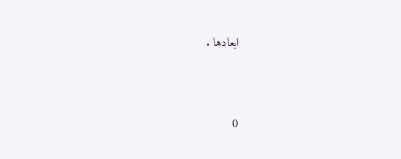ابعادها .




0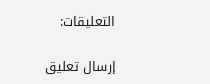التعليقات:

إرسال تعليق